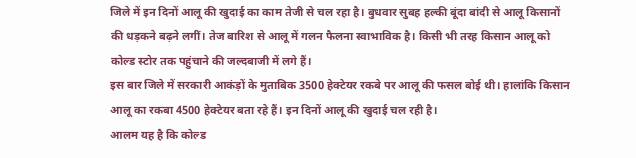जिले में इन दिनों आलू की खुदाई का काम तेजी से चल रहा है। बुधवार सुबह हल्की बूंदा बांदी से आलू किसानों की धड़कने बढ़ने लगीं। तेज बारिश से आलू में गलन फैलना स्वाभाविक है। किसी भी तरह किसान आलू को कोल्ड स्टोर तक पहुंचाने की जल्दबाजी में लगे हैं।
इस बार जिले में सरकारी आकंड़ों के मुताबिक 3500 हेक्टेयर रकबे पर आलू की फसल बोई थी। हालांकि किसान आलू का रकबा 4500 हेक्टेयर बता रहे हैं। इन दिनों आलू की खुदाई चल रही है।
आलम यह है कि कोल्ड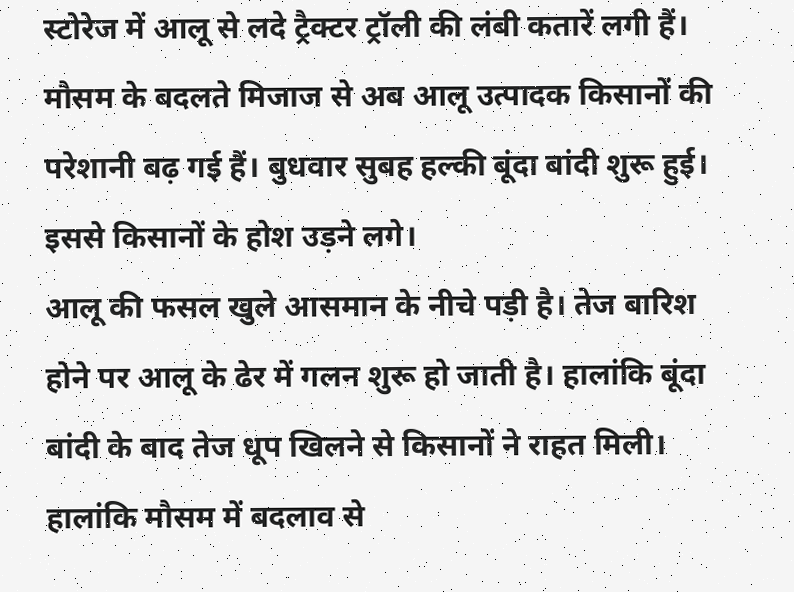स्टोरेज में आलू से लदे ट्रैक्टर ट्रॉली की लंबी कतारें लगी हैं। मौसम के बदलते मिजाज से अब आलू उत्पादक किसानों की परेशानी बढ़ गई हैं। बुधवार सुबह हल्की बूंदा बांदी शुरू हुई। इससे किसानों के होश उड़ने लगे।
आलू की फसल खुले आसमान के नीचे पड़ी है। तेज बारिश होने पर आलू के ढेर में गलन शुरू हो जाती है। हालांकि बूंदा बांदी के बाद तेज धूप खिलने से किसानों ने राहत मिली।
हालांकि मौसम में बदलाव से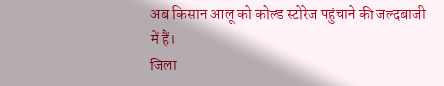अब किसान आलू को कोल्ड स्टोरेज पहुंचाने की जल्दबाजी में हैं।
जिला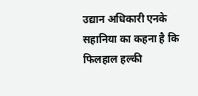उद्यान अधिकारी एनके सहानिया का कहना है कि फिलहाल हल्की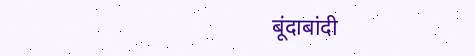बूंदाबांदी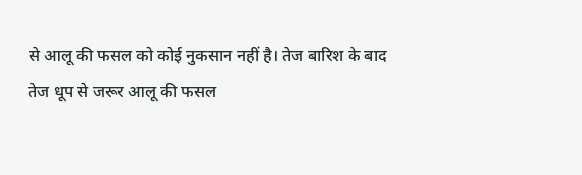से आलू की फसल को कोई नुकसान नहीं है। तेज बारिश के बाद तेज धूप से जरूर आलू की फसल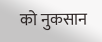को नुकसान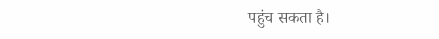पहुंच सकता है।